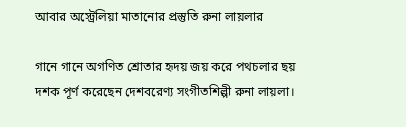আবার অস্ট্রেলিয়া মাতানোর প্রস্তুতি রুনা লায়লার

গানে গানে অগণিত শ্রোতার হৃদয় জয় করে পথচলার ছয় দশক পূর্ণ করেছেন দেশবরেণ্য সংগীতশিল্পী রুনা লায়লা।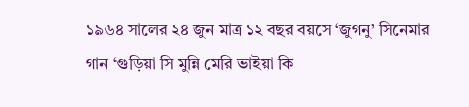১৯৬৪ সালের ২৪ জুন মাত্র ১২ বছর বয়সে ‘জুগনু’ সিনেমার গান ‘গুড়িয়া সি মুন্নি মেরি ভাইয়া কি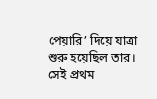পেয়ারি’ দিয়ে যাত্রা শুরু হয়েছিল তার। সেই প্রথম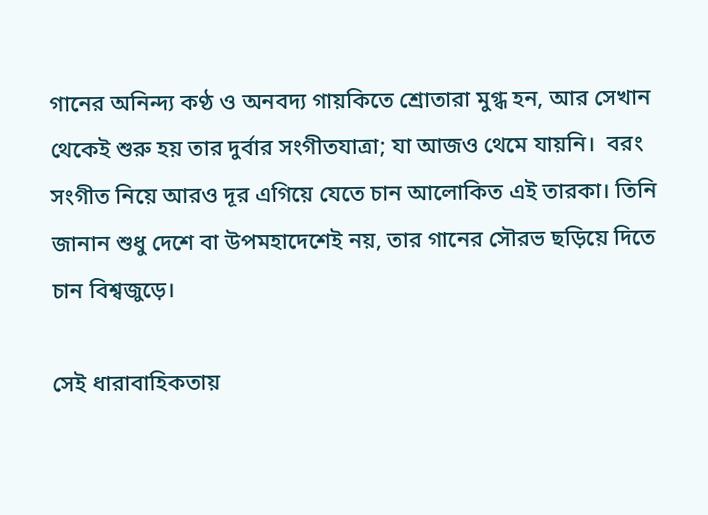গানের অনিন্দ্য কণ্ঠ ও অনবদ্য গায়কিতে শ্রোতারা মুগ্ধ হন, আর সেখান থেকেই শুরু হয় তার দুর্বার সংগীতযাত্রা; যা আজও থেমে যায়নি।  বরং সংগীত নিয়ে আরও দূর এগিয়ে যেতে চান আলোকিত এই তারকা। তিনি জানান শুধু দেশে বা উপমহাদেশেই নয়, তার গানের সৌরভ ছড়িয়ে দিতে চান বিশ্বজুড়ে।

সেই ধারাবাহিকতায়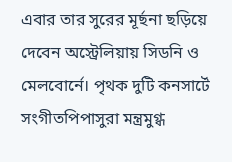এবার তার সুরের মূর্ছনা ছড়িয়ে দেবেন অস্ট্রেলিয়ায় সিডনি ও মেলবোর্নে। পৃথক দুটি কনসার্টে সংগীতপিপাসুরা মন্ত্রমুগ্ধ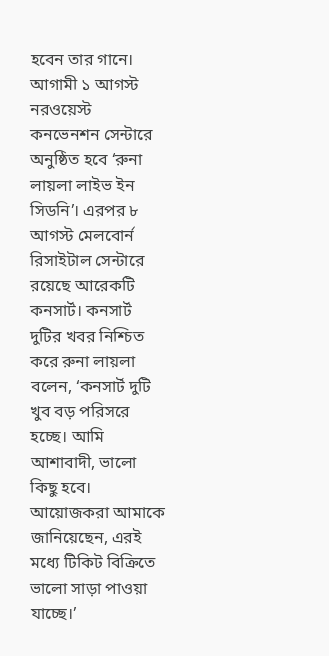হবেন তার গানে। আগামী ১ আগস্ট নরওয়েস্ট কনভেনশন সেন্টারে অনুষ্ঠিত হবে ‘রুনা লায়লা লাইভ ইন সিডনি’। এরপর ৮ আগস্ট মেলবোর্ন রিসাইটাল সেন্টারে রয়েছে আরেকটি কনসার্ট। কনসার্ট দুটির খবর নিশ্চিত করে রুনা লায়লা বলেন, ‘কনসার্ট দুটি খুব বড় পরিসরে হচ্ছে। আমি আশাবাদী, ভালো কিছু হবে। আয়োজকরা আমাকে জানিয়েছেন, এরই মধ্যে টিকিট বিক্রিতে ভালো সাড়া পাওয়া যাচ্ছে।’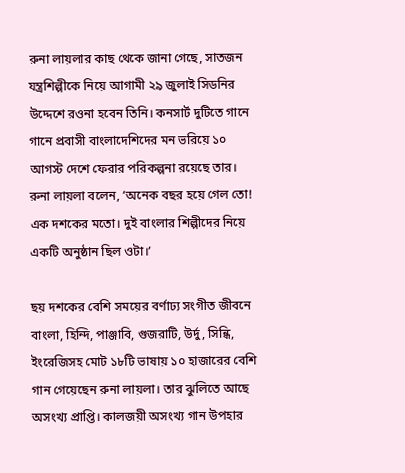রুনা লায়লার কাছ থেকে জানা গেছে, সাতজন যন্ত্রশিল্পীকে নিয়ে আগামী ২৯ জুলাই সিডনির উদ্দেশে রওনা হবেন তিনি। কনসার্ট দুটিতে গানে গানে প্রবাসী বাংলাদেশিদের মন ভরিয়ে ১০ আগস্ট দেশে ফেরার পরিকল্পনা রয়েছে তার। রুনা লায়লা বলেন, ‘অনেক বছর হয়ে গেল তো! এক দশকের মতো। দুই বাংলার শিল্পীদের নিয়ে একটি অনুষ্ঠান ছিল ওটা।’

ছয় দশকের বেশি সময়ের বর্ণাঢ্য সংগীত জীবনে বাংলা, হিন্দি, পাঞ্জাবি, গুজরাটি, উর্দু, সিন্ধি, ইংরেজিসহ মোট ১৮টি ভাষায় ১০ হাজারের বেশি গান গেয়েছেন রুনা লায়লা। তার ঝুলিতে আছে অসংখ্য প্রাপ্তি। কালজয়ী অসংখ্য গান উপহার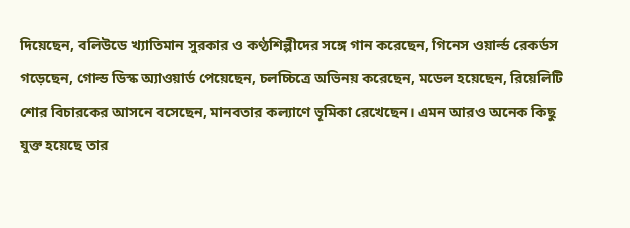দিয়েছেন, বলিউডে খ্যাতিমান সুরকার ও কণ্ঠশিল্পীদের সঙ্গে গান করেছেন, গিনেস ওয়ার্ল্ড রেকর্ডস গড়েছেন, গোল্ড ডিস্ক অ্যাওয়ার্ড পেয়েছেন, চলচ্চিত্রে অভিনয় করেছেন, মডেল হয়েছেন, রিয়েলিটি শোর বিচারকের আসনে বসেছেন, মানবতার কল্যাণে ভূমিকা রেখেছেন। এমন আরও অনেক কিছু যুক্ত হয়েছে তার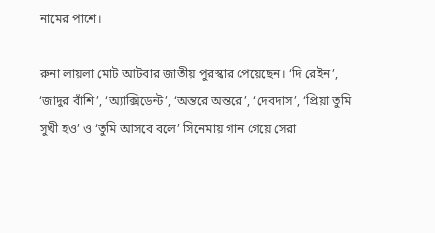নামের পাশে।

রুনা লায়লা মোট আটবার জাতীয় পুরস্কার পেয়েছেন। ‘দি রেইন’, ‘জাদুর বাঁশি’, ‘অ্যাক্সিডেন্ট’, ‘অন্তরে অন্তরে’, ‘দেবদাস’, ‘প্রিয়া তুমি সুখী হও’ ও ‘তুমি আসবে বলে’ সিনেমায় গান গেয়ে সেরা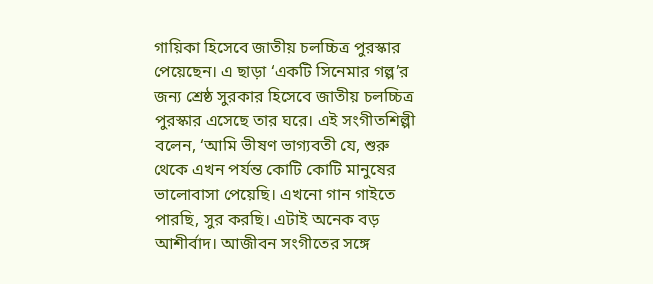গায়িকা হিসেবে জাতীয় চলচ্চিত্র পুরস্কার পেয়েছেন। এ ছাড়া ‘একটি সিনেমার গল্প’র জন্য শ্রেষ্ঠ সুরকার হিসেবে জাতীয় চলচ্চিত্র পুরস্কার এসেছে তার ঘরে। এই সংগীতশিল্পী বলেন, ‘আমি ভীষণ ভাগ্যবতী যে, শুরু থেকে এখন পর্যন্ত কোটি কোটি মানুষের ভালোবাসা পেয়েছি। এখনো গান গাইতে পারছি, সুর করছি। এটাই অনেক বড় আশীর্বাদ। আজীবন সংগীতের সঙ্গে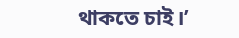থাকতে চাই।’